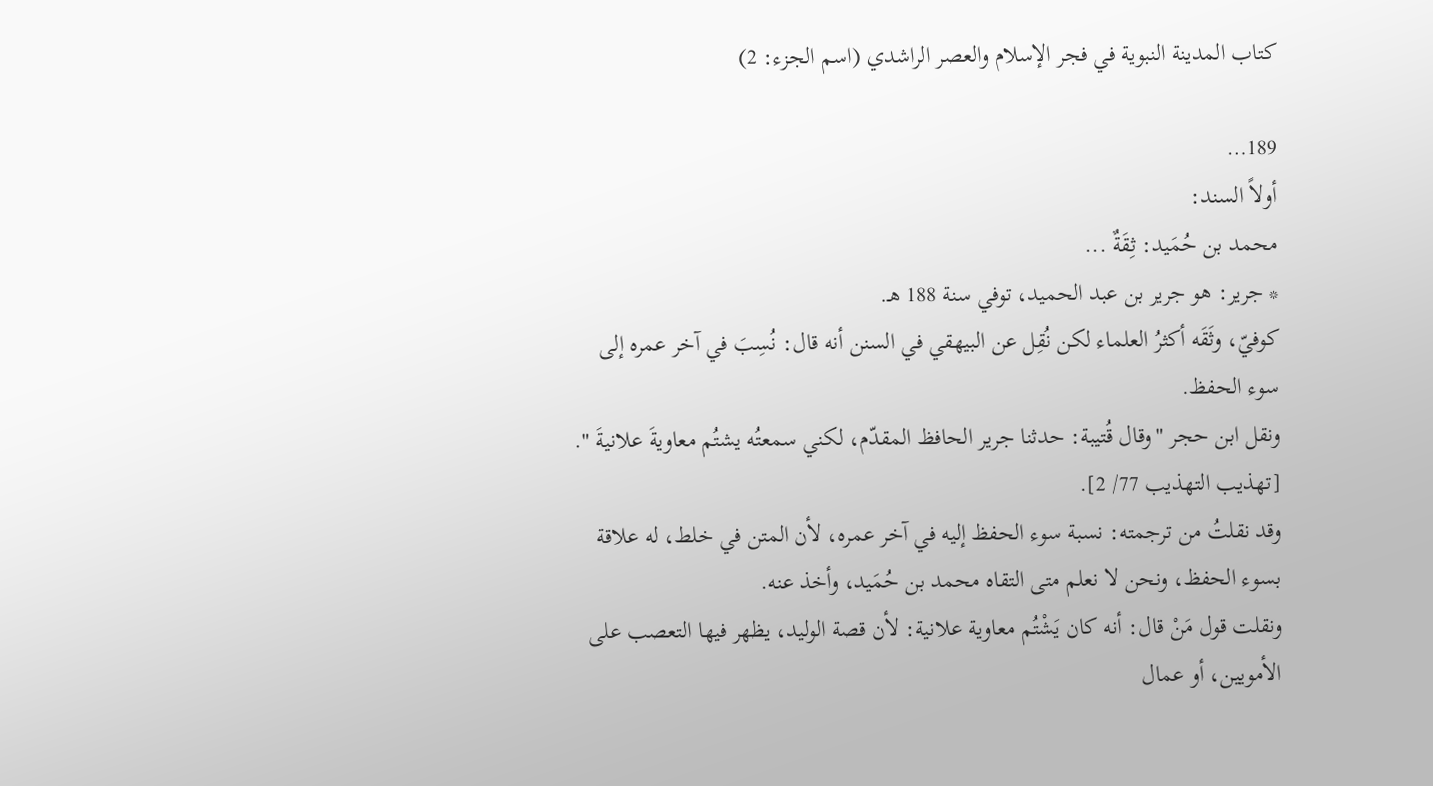كتاب المدينة النبوية في فجر الإسلام والعصر الراشدي (اسم الجزء: 2)

189…
أولاً السند:
محمد بن حُمَيد: ثِقَةٌ ...
* جرير: هو جرير بن عبد الحميد، توفي سنة 188 هـ.
كوفيّ، وثَقَه أكثرُ العلماء لكن نُقِل عن البيهقي في السنن أنه قال: نُسِبَ في آخر عمره إلى سوء الحفظ.
ونقل ابن حجر "وقال قُتيبة: حدثنا جرير الحافظ المقدّم، لكني سمعتُه يشتُم معاويةَ علانيةَ ". [تهذيب التهذيب 77/ 2].
وقد نقلتُ من ترجمته: نسبة سوء الحفظ إليه في آخر عمره، لأن المتن في خلط، له علاقة بسوء الحفظ، ونحن لا نعلم متى التقاه محمد بن حُمَيد، وأخذ عنه.
ونقلت قول مَنْ قال: أنه كان يَشْتُم معاوية علانية: لأن قصة الوليد، يظهر فيها التعصب على الأمويين، أو عمال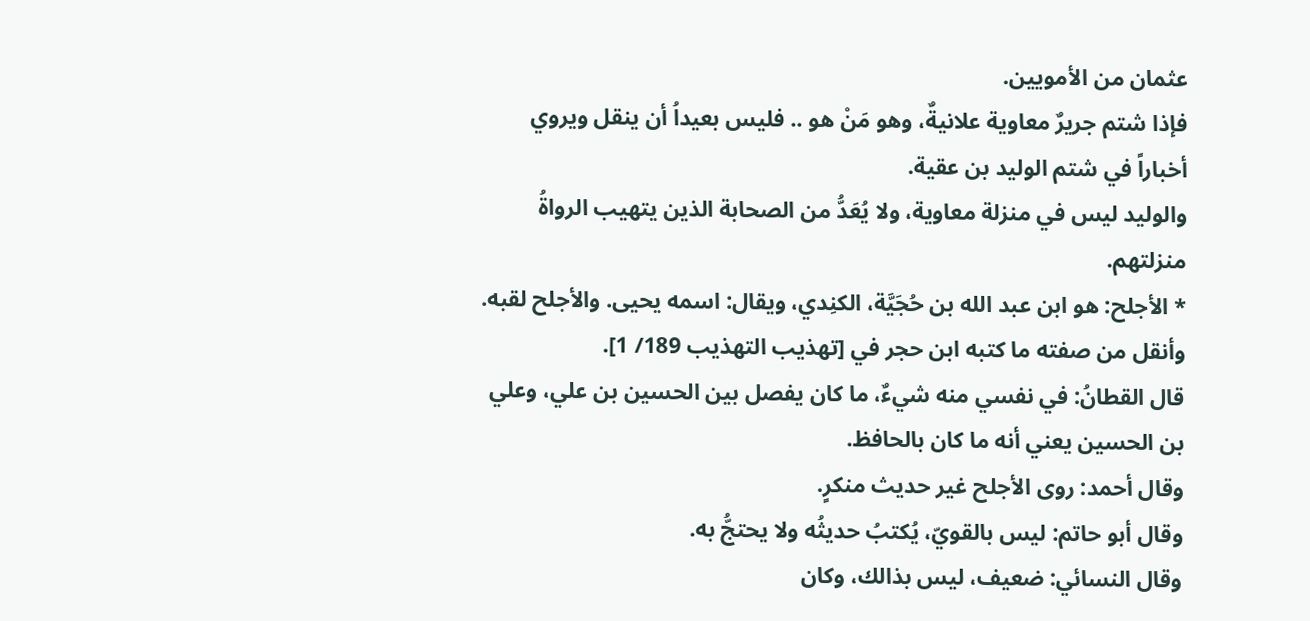عثمان من الأمويين.
فإذا شتم جريرٌ معاوية علانيةٌ، وهو مَنْ هو .. فليس بعيداُ أن ينقل ويروي أخباراً في شتم الوليد بن عقية.
والوليد ليس في منزلة معاوية، ولا يُعَدُّ من الصحابة الذين يتهيب الرواةُ منزلتهم.
* الأجلح: هو ابن عبد الله بن حُجَيَّة، الكنِدي، ويقال: اسمه يحيى. والأجلح لقبه. وأنقل من صفته ما كتبه ابن حجر في [تهذيب التهذيب 189/ 1].
قال القطانُ: في نفسي منه شيءٌ، ما كان يفصل بين الحسين بن علي، وعلي بن الحسين يعني أنه ما كان بالحافظ.
وقال أحمد: روى الأجلح غير حديث منكرٍ.
وقال أبو حاتم: ليس بالقويّ، يُكتبُ حديثُه ولا يحتجُّ به.
وقال النسائي: ضعيف، ليس بذالك، وكان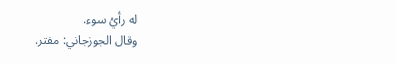له رأيُ سوء.
وقال الجوزجاني: مفتر.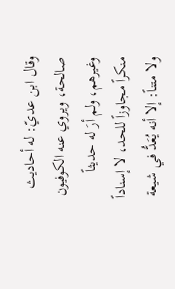وقال ابن عديّ: له أحاديث صالحة، ويروي عنه الكوفيون وغيرهم، ولم أرَ له حديثاً منكراً مجاوزاً للحد، لا إسناداً ولا متناً: إلا أنه يُعَدُّ في شيعة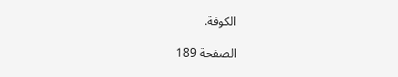الكوفة.

الصفحة 189